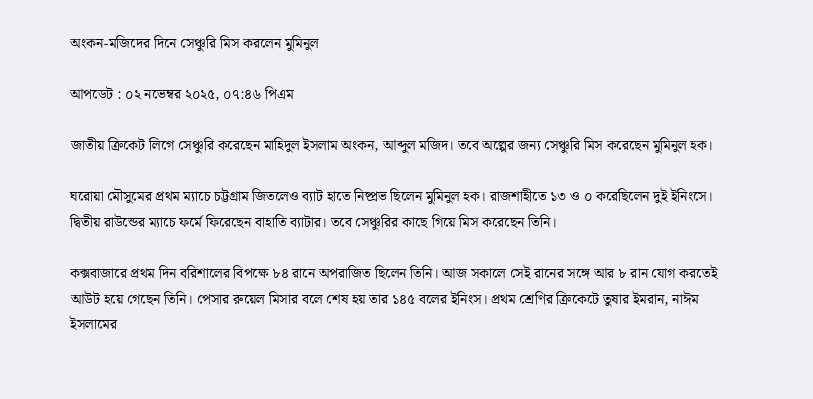অংকন-মজিদের দিনে সেঞ্চুরি মিস করলেন মুমিনুল

আপডেট : ০২ নভেম্বর ২০২৫, ০৭:৪৬ পিএম

জাতীয় ক্রিকেট লিগে সেঞ্চুরি করেছেন মাহিদুল ইসলাম অংকন, আব্দুল মজিদ। তবে অল্পের জন্য সেঞ্চুরি মিস করেছেন মুমিনুল হক।

ঘরোয়া মৌসুমের প্রথম ম্যাচে চট্টগ্রাম জিতলেও ব্যাট হাতে নিষ্প্রভ ছিলেন মুমিনুল হক। রাজশাহীতে ১৩ ও ০ করেছিলেন দুই ইনিংসে। দ্বিতীয় রাউন্ডের ম্যাচে ফর্মে ফিরেছেন বাহাতি ব্যাটার। তবে সেঞ্চুরির কাছে গিয়ে মিস করেছেন তিনি।

কক্সবাজারে প্রথম দিন বরিশালের বিপক্ষে ৮৪ রানে অপরাজিত ছিলেন তিনি। আজ সকালে সেই রানের সঙ্গে আর ৮ রান যোগ করতেই আউট হয়ে গেছেন তিনি। পেসার রুয়েল মিসার বলে শেষ হয় তার ১৪৫ বলের ইনিংস। প্রথম শ্রেণির ক্রিকেটে তুষার ইমরান, নাঈম ইসলামের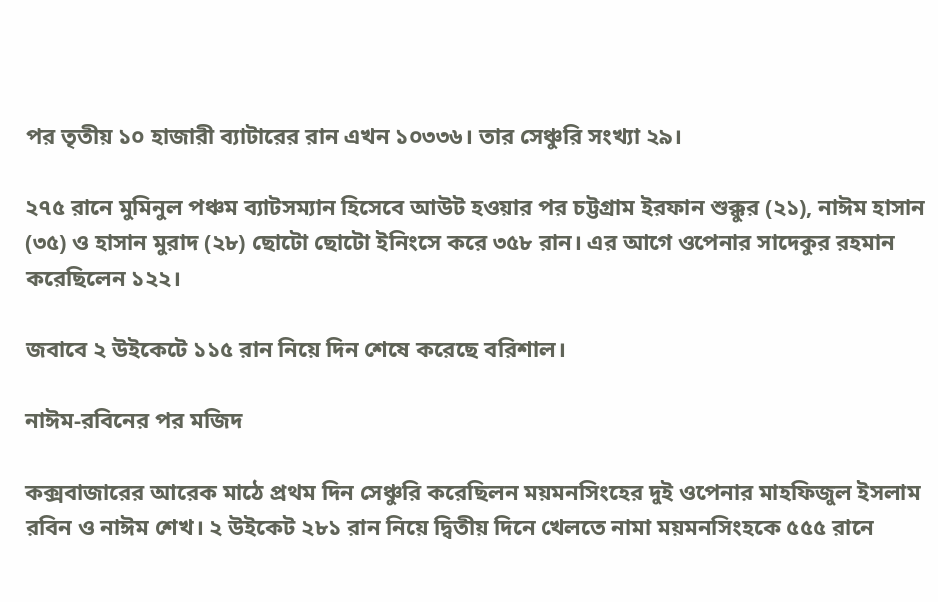পর তৃতীয় ১০ হাজারী ব্যাটারের রান এখন ১০৩৩৬। তার সেঞ্চুরি সংখ্যা ২৯।

২৭৫ রানে মুমিনুল পঞ্চম ব্যাটসম্যান হিসেবে আউট হওয়ার পর চট্টগ্রাম ইরফান শুক্কুর (২১), নাঈম হাসান (৩৫) ও হাসান মুরাদ (২৮) ছোটো ছোটো ইনিংসে করে ৩৫৮ রান। এর আগে ওপেনার সাদেকুর রহমান করেছিলেন ১২২।

জবাবে ২ উইকেটে ১১৫ রান নিয়ে দিন শেষে করেছে বরিশাল।

নাঈম-রবিনের পর মজিদ

কক্সবাজারের আরেক মাঠে প্রথম দিন সেঞ্চুরি করেছিলন ময়মনসিংহের দুই ওপেনার মাহফিজুল ইসলাম রবিন ও নাঈম শেখ। ২ উইকেট ২৮১ রান নিয়ে দ্বিতীয় দিনে খেলতে নামা ময়মনসিংহকে ৫৫৫ রানে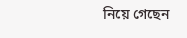নিয়ে গেছেন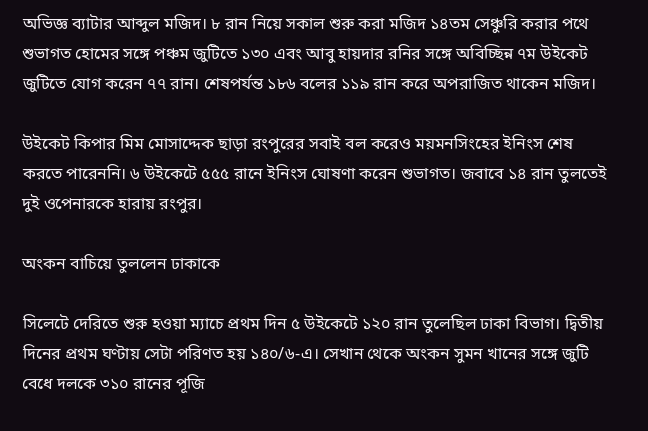অভিজ্ঞ ব্যাটার আব্দুল মজিদ। ৮ রান নিয়ে সকাল শুরু করা মজিদ ১৪তম সেঞ্চুরি করার পথে শুভাগত হোমের সঙ্গে পঞ্চম জুটিতে ১৩০ এবং আবু হায়দার রনির সঙ্গে অবিচ্ছিন্ন ৭ম উইকেট জুটিতে যোগ করেন ৭৭ রান। শেষপর্যন্ত ১৮৬ বলের ১১৯ রান করে অপরাজিত থাকেন মজিদ।

উইকেট কিপার মিম মোসাদ্দেক ছাড়া রংপুরের সবাই বল করেও ময়মনসিংহের ইনিংস শেষ করতে পারেননি। ৬ উইকেটে ৫৫৫ রানে ইনিংস ঘোষণা করেন শুভাগত। জবাবে ১৪ রান তুলতেই দুই ওপেনারকে হারায় রংপুর।

অংকন বাচিয়ে তুললেন ঢাকাকে

সিলেটে দেরিতে শুরু হওয়া ম্যাচে প্রথম দিন ৫ উইকেটে ১২০ রান তুলেছিল ঢাকা বিভাগ। দ্বিতীয় দিনের প্রথম ঘণ্টায় সেটা পরিণত হয় ১৪০/৬-এ। সেখান থেকে অংকন সুমন খানের সঙ্গে জুটি বেধে দলকে ৩১০ রানের পূজি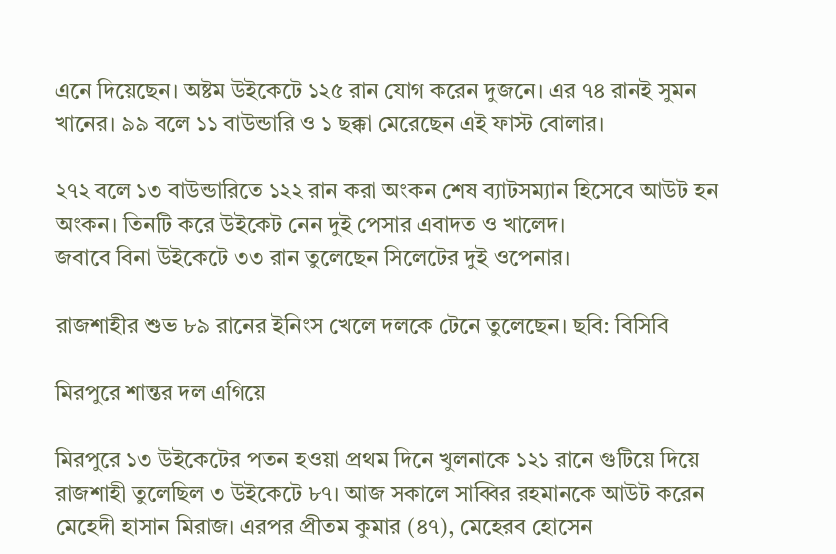এনে দিয়েছেন। অষ্টম উইকেটে ১২৫ রান যোগ করেন দুজনে। এর ৭৪ রানই সুমন খানের। ৯৯ বলে ১১ বাউন্ডারি ও ১ ছক্কা মেরেছেন এই ফাস্ট বোলার।

২৭২ বলে ১৩ বাউন্ডারিতে ১২২ রান করা অংকন শেষ ব্যাটসম্যান হিসেবে আউট হন অংকন। তিনটি করে উইকেট নেন দুই পেসার এবাদত ও খালেদ।
জবাবে বিনা উইকেটে ৩৩ রান তুলেছেন সিলেটের দুই ওপেনার।

রাজশাহীর শুভ ৮৯ রানের ইনিংস খেলে দলকে টেনে তুলেছেন। ছবি: বিসিবি

মিরপুরে শান্তর দল এগিয়ে

মিরপুরে ১৩ উইকেটের পতন হওয়া প্রথম দিনে খুলনাকে ১২১ রানে গুটিয়ে দিয়ে রাজশাহী তুলেছিল ৩ উইকেটে ৮৭। আজ সকালে সাব্বির রহমানকে আউট করেন মেহেদী হাসান মিরাজ। এরপর প্রীতম কুমার (৪৭), মেহেরব হোসেন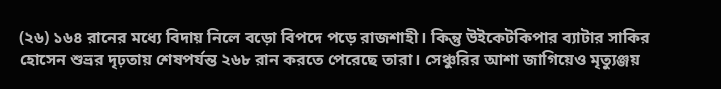(২৬) ১৬৪ রানের মধ্যে বিদায় নিলে বড়ো বিপদে পড়ে রাজশাহী। কিন্তু উইকেটকিপার ব্যাটার সাকির হোসেন শুভ্রর দৃঢ়তায় শেষপর্যন্ত ২৬৮ রান করতে পেরেছে তারা। সেঞ্চুরির আশা জাগিয়েও মৃত্যুঞ্জয়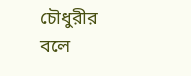চৌধুরীর বলে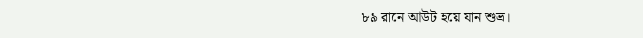৮৯ রানে আউট হয়ে যান শুভ্র।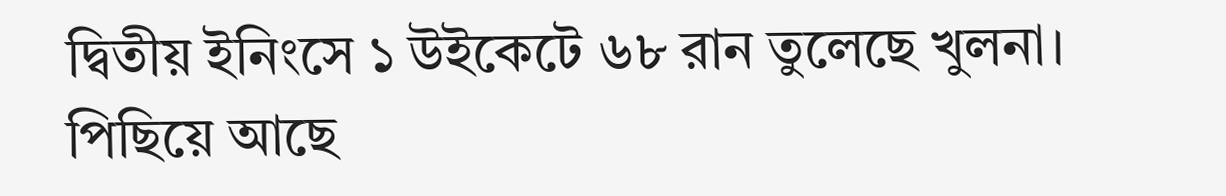দ্বিতীয় ইনিংসে ১ উইকেটে ৬৮ রান তুলেছে খুলনা। পিছিয়ে আছে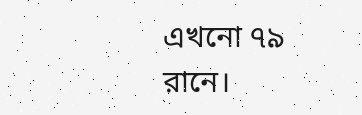এখনো ৭৯ রানে।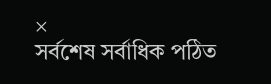×
সর্বশেষ সর্বাধিক পঠিত